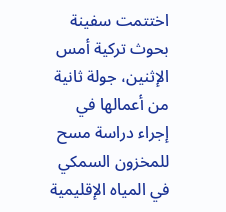اختتمت سفينة بحوث تركية أمس الإثنين، جولة ثانية من أعمالها في إجراء دراسة مسح للمخزون السمكي في المياه الإقليمية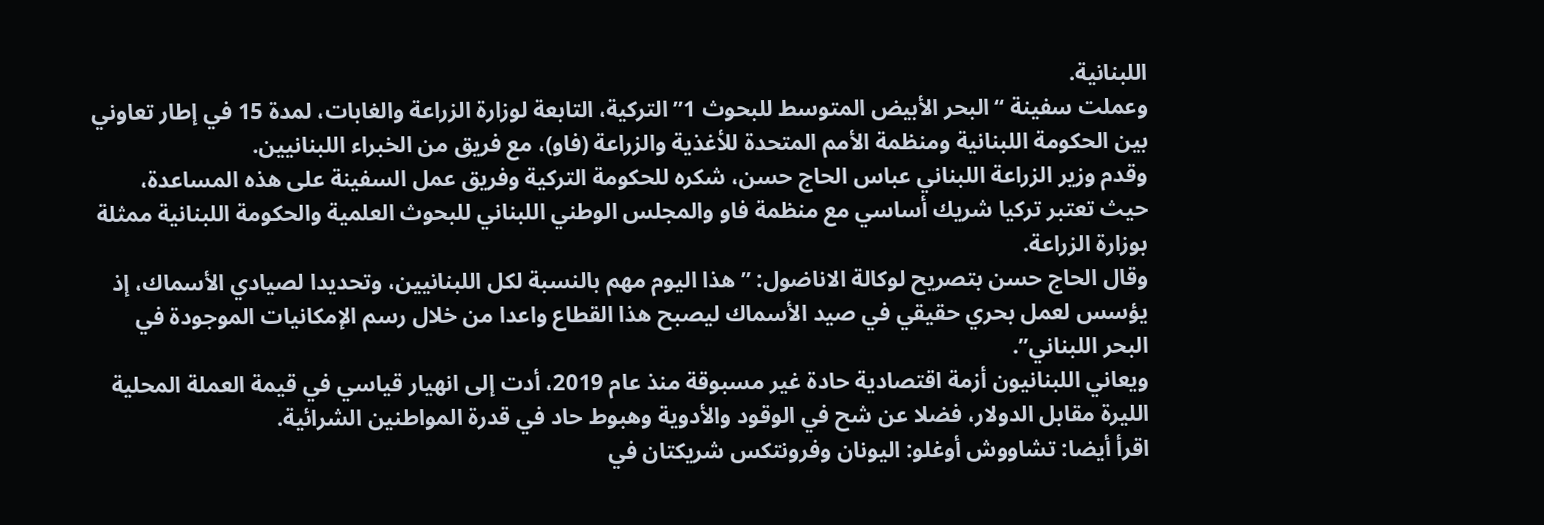اللبنانية.
وعملت سفينة “البحر الأبيض المتوسط للبحوث 1” التركية، التابعة لوزارة الزراعة والغابات، لمدة 15 في إطار تعاوني بين الحكومة اللبنانية ومنظمة الأمم المتحدة للأغذية والزراعة (فاو)، مع فريق من الخبراء اللبنانيين.
وقدم وزير الزراعة اللبناني عباس الحاج حسن، شكره للحكومة التركية وفريق عمل السفينة على هذه المساعدة، حيث تعتبر تركيا شريك أساسي مع منظمة فاو والمجلس الوطني اللبناني للبحوث العلمية والحكومة اللبنانية ممثلة بوزارة الزراعة.
وقال الحاج حسن بتصريح لوكالة الاناضول: ” هذا اليوم مهم بالنسبة لكل اللبنانيين، وتحديدا لصيادي الأسماك، إذ يؤسس لعمل بحري حقيقي في صيد الأسماك ليصبح هذا القطاع واعدا من خلال رسم الإمكانيات الموجودة في البحر اللبناني”.
ويعاني اللبنانيون أزمة اقتصادية حادة غير مسبوقة منذ عام 2019، أدت إلى انهيار قياسي في قيمة العملة المحلية الليرة مقابل الدولار، فضلا عن شح في الوقود والأدوية وهبوط حاد في قدرة المواطنين الشرائية.
اقرأ أيضا: تشاووش أوغلو: اليونان وفرونتكس شريكتان في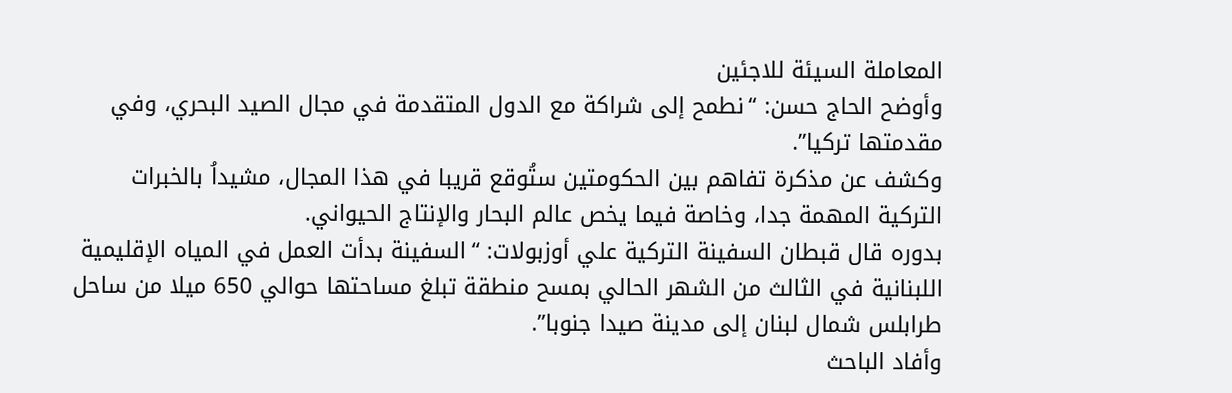المعاملة السيئة للاجئين
وأوضح الحاج حسن: “نطمح إلى شراكة مع الدول المتقدمة في مجال الصيد البحري، وفي مقدمتها تركيا”.
وكشف عن مذكرة تفاهم بين الحكومتين ستُوقع قريبا في هذا المجال، مشيداُ بالخبرات التركية المهمة جدا، وخاصة فيما يخص عالم البحار والإنتاج الحيواني.
بدوره قال قبطان السفينة التركية علي أوزبولات: “السفينة بدأت العمل في المياه الإقليمية اللبنانية في الثالث من الشهر الحالي بمسح منطقة تبلغ مساحتها حوالي 650 ميلا من ساحل طرابلس شمال لبنان إلى مدينة صيدا جنوبا”.
وأفاد الباحث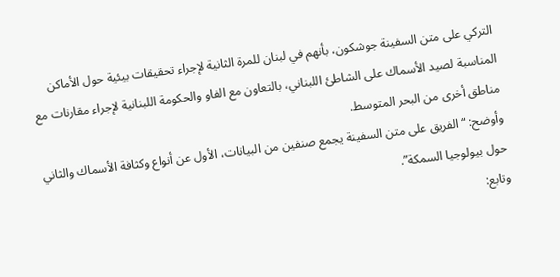التركي على متن السفينة جوشكون، بأنهم في لبنان للمرة الثانية لإجراء تحقيقات بيئية حول الأماكن المناسبة لصيد الأسماك على الشاطئ اللبناني، بالتعاون مع الفاو والحكومة اللبنانية لإجراء مقارنات مع مناطق أخرى من البحر المتوسط.
وأوضح: “الفريق على متن السفينة يجمع صنفين من البيانات، الأول عن أنواع وكثافة الأسماك والثاني حول بيولوجيا السمكة”.
وتابع: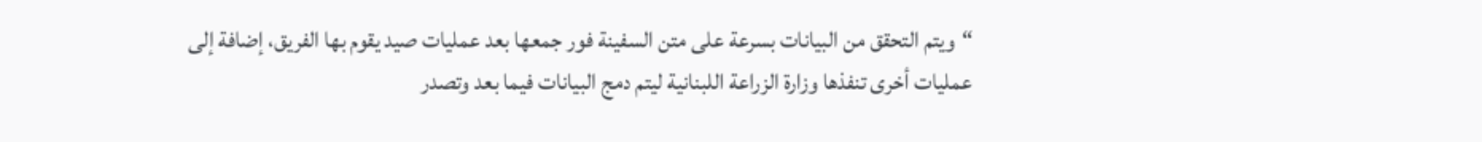“ويتم التحقق من البيانات بسرعة على متن السفينة فور جمعها بعد عمليات صيد يقوم بها الفريق، إضافة إلى عمليات أخرى تنفذها وزارة الزراعة اللبنانية ليتم دمج البيانات فيما بعد وتصدر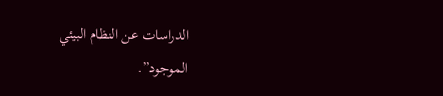الدراسات عن النظام البيئي الموجود”.